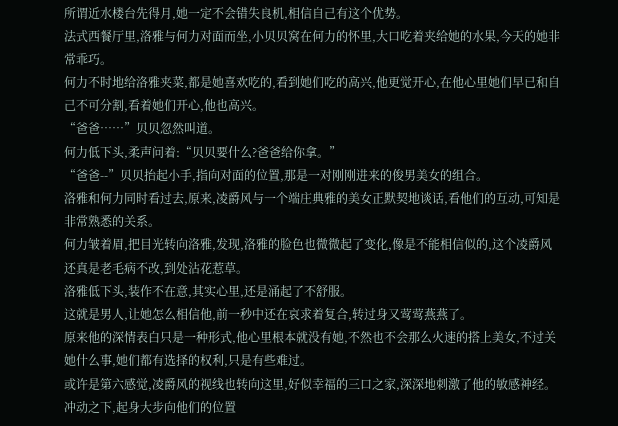所谓近水楼台先得月,她一定不会错失良机,相信自己有这个优势。
法式西餐厅里,洛雅与何力对面而坐,小贝贝窝在何力的怀里,大口吃着夹给她的水果,今天的她非常乖巧。
何力不时地给洛雅夹菜,都是她喜欢吃的,看到她们吃的高兴,他更觉开心,在他心里她们早已和自己不可分割,看着她们开心,他也高兴。
“爸爸……”贝贝忽然叫道。
何力低下头,柔声问着:“贝贝要什么?爸爸给你拿。”
“爸爸--”贝贝抬起小手,指向对面的位置,那是一对刚刚进来的俊男美女的组合。
洛雅和何力同时看过去,原来,凌爵风与一个端庄典雅的美女正默契地谈话,看他们的互动,可知是非常熟悉的关系。
何力皱着眉,把目光转向洛雅,发现,洛雅的脸色也微微起了变化,像是不能相信似的,这个凌爵风还真是老毛病不改,到处沾花惹草。
洛雅低下头,装作不在意,其实心里,还是涌起了不舒服。
这就是男人,让她怎么相信他,前一秒中还在哀求着复合,转过身又莺莺燕燕了。
原来他的深情表白只是一种形式,他心里根本就没有她,不然也不会那么火速的搭上美女,不过关她什么事,她们都有选择的权利,只是有些难过。
或许是第六感觉,凌爵风的视线也转向这里,好似幸福的三口之家,深深地刺激了他的敏感神经。
冲动之下,起身大步向他们的位置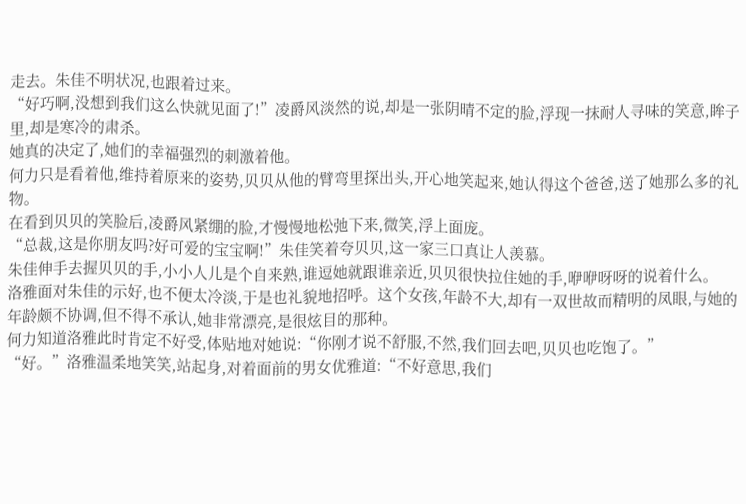走去。朱佳不明状况,也跟着过来。
“好巧啊,没想到我们这么快就见面了!”凌爵风淡然的说,却是一张阴晴不定的脸,浮现一抹耐人寻味的笑意,眸子里,却是寒冷的肃杀。
她真的决定了,她们的幸福强烈的刺激着他。
何力只是看着他,维持着原来的姿势,贝贝从他的臂弯里探出头,开心地笑起来,她认得这个爸爸,送了她那么多的礼物。
在看到贝贝的笑脸后,凌爵风紧绷的脸,才慢慢地松弛下来,微笑,浮上面庞。
“总裁,这是你朋友吗?好可爱的宝宝啊!”朱佳笑着夸贝贝,这一家三口真让人羡慕。
朱佳伸手去握贝贝的手,小小人儿是个自来熟,谁逗她就跟谁亲近,贝贝很快拉住她的手,咿咿呀呀的说着什么。
洛雅面对朱佳的示好,也不便太冷淡,于是也礼貌地招呼。这个女孩,年龄不大,却有一双世故而精明的凤眼,与她的年龄颇不协调,但不得不承认,她非常漂亮,是很炫目的那种。
何力知道洛雅此时肯定不好受,体贴地对她说:“你刚才说不舒服,不然,我们回去吧,贝贝也吃饱了。”
“好。”洛雅温柔地笑笑,站起身,对着面前的男女优雅道:“不好意思,我们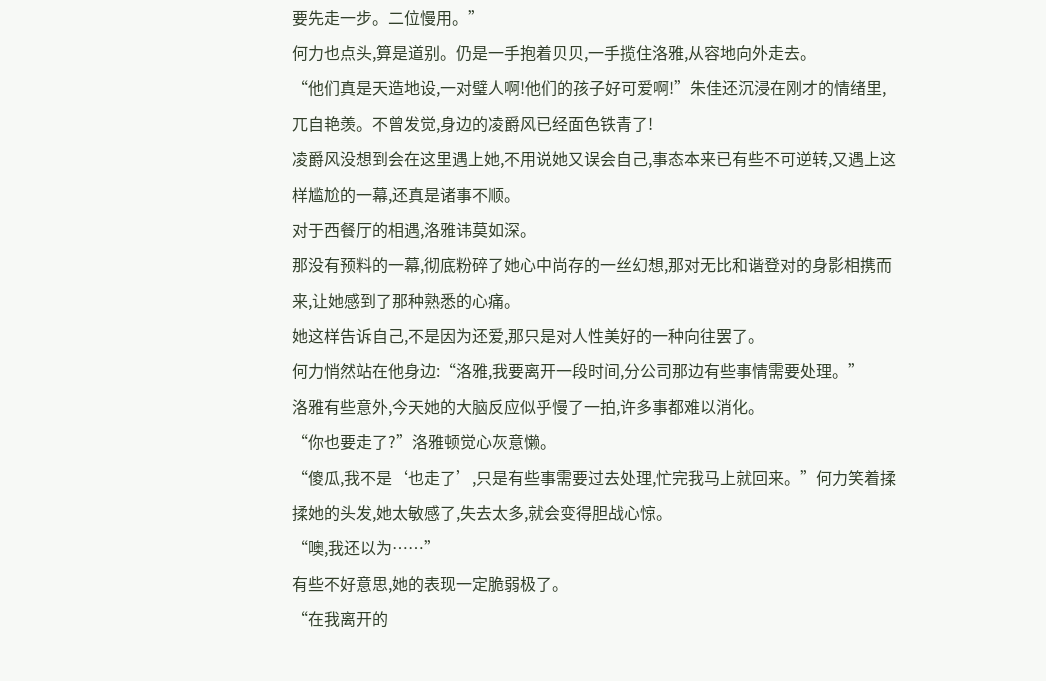要先走一步。二位慢用。”
何力也点头,算是道别。仍是一手抱着贝贝,一手揽住洛雅,从容地向外走去。
“他们真是天造地设,一对璧人啊!他们的孩子好可爱啊!”朱佳还沉浸在刚才的情绪里,兀自艳羡。不曾发觉,身边的凌爵风已经面色铁青了!
凌爵风没想到会在这里遇上她,不用说她又误会自己,事态本来已有些不可逆转,又遇上这样尴尬的一幕,还真是诸事不顺。
对于西餐厅的相遇,洛雅讳莫如深。
那没有预料的一幕,彻底粉碎了她心中尚存的一丝幻想,那对无比和谐登对的身影相携而来,让她感到了那种熟悉的心痛。
她这样告诉自己,不是因为还爱,那只是对人性美好的一种向往罢了。
何力悄然站在他身边:“洛雅,我要离开一段时间,分公司那边有些事情需要处理。”
洛雅有些意外,今天她的大脑反应似乎慢了一拍,许多事都难以消化。
“你也要走了?”洛雅顿觉心灰意懒。
“傻瓜,我不是‘也走了’,只是有些事需要过去处理,忙完我马上就回来。”何力笑着揉揉她的头发,她太敏感了,失去太多,就会变得胆战心惊。
“噢,我还以为……”
有些不好意思,她的表现一定脆弱极了。
“在我离开的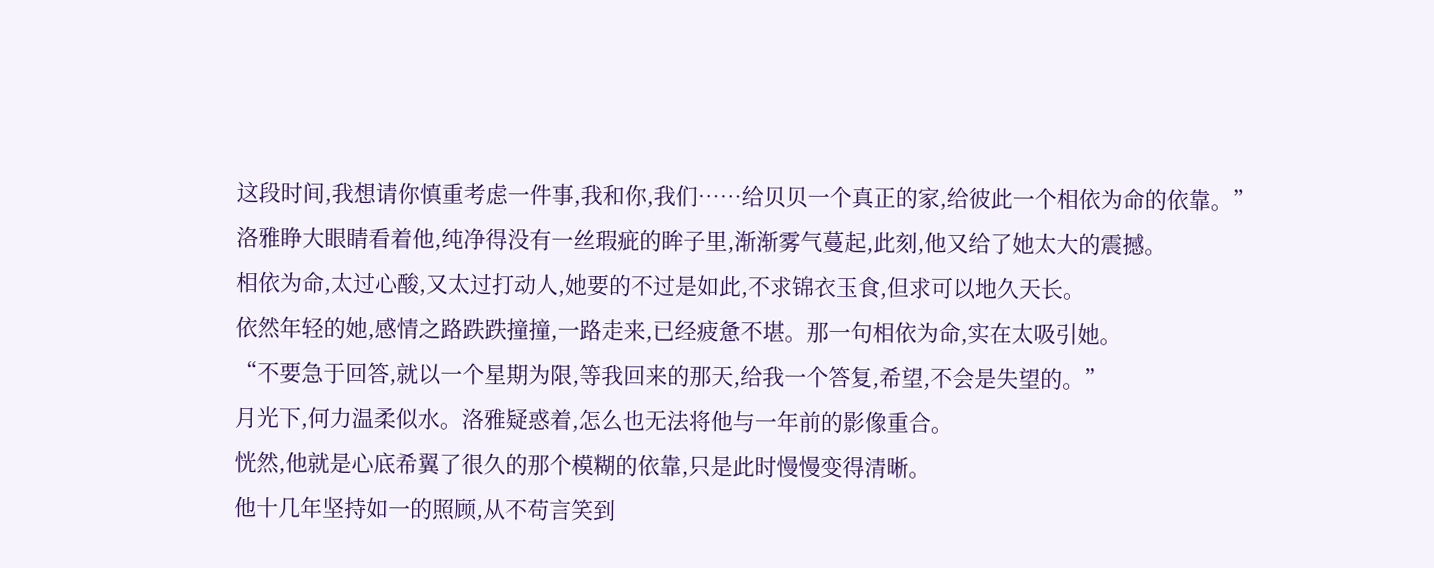这段时间,我想请你慎重考虑一件事,我和你,我们……给贝贝一个真正的家,给彼此一个相依为命的依靠。”
洛雅睁大眼睛看着他,纯净得没有一丝瑕疵的眸子里,渐渐雾气蔓起,此刻,他又给了她太大的震撼。
相依为命,太过心酸,又太过打动人,她要的不过是如此,不求锦衣玉食,但求可以地久天长。
依然年轻的她,感情之路跌跌撞撞,一路走来,已经疲惫不堪。那一句相依为命,实在太吸引她。
“不要急于回答,就以一个星期为限,等我回来的那天,给我一个答复,希望,不会是失望的。”
月光下,何力温柔似水。洛雅疑惑着,怎么也无法将他与一年前的影像重合。
恍然,他就是心底希翼了很久的那个模糊的依靠,只是此时慢慢变得清晰。
他十几年坚持如一的照顾,从不苟言笑到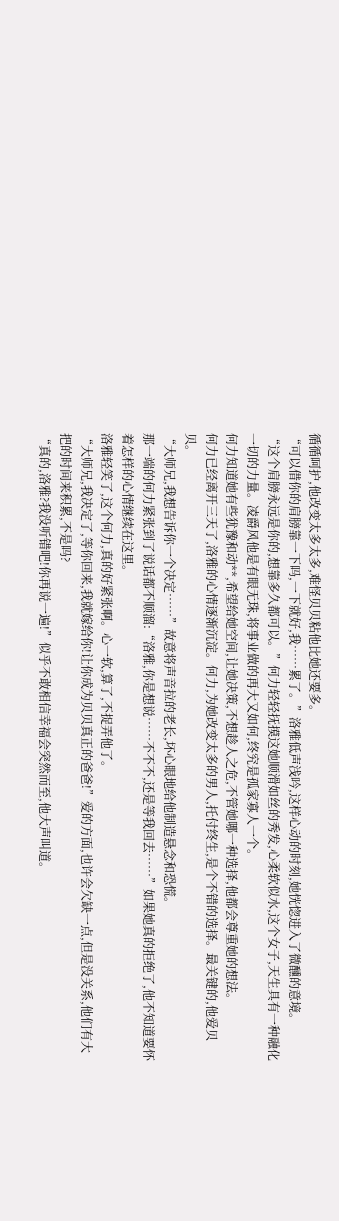循循呵护,他改变太多太多,难怪贝贝粘他比她还要多。
“可以借你的肩膀靠一下吗,一下就好,我……累了。”洛雅低声浅吟,这样心动的时刻,她恍惚进入了微醺的意境。
“这个肩膀永远是你的,想靠多久都可以。”何力轻轻抚摸这她顺滑如丝的秀发,心柔软似水,这个女子,天生具有一种融化一切的力量。凌爵风他是有眼无珠,将事业做的再大又如何,终究是孤家寡人一个。
何力知道她有些犹豫和动**,希望给她空间,让她决策,不想趁人之危,不管她哪一种选择,他都会尊重她的想法。
何力已经离开三天了,洛雅的心情逐渐沉淀。何力,为她改变太多的男人,托付终生,是个不错的选择。最关键的,他爱贝贝。
“大师兄,我想告诉你一个决定……”故意将声音拉的老长,坏心眼地给他制造悬念和恐慌。
那一端的何力紧张到了说话都不顺溜:“洛雅,你是想说……不不不,还是等我回去……”如果她真的拒绝了,他不知道要怀着怎样的心情继续在这里。
洛雅轻笑了,这个何力,真的好紧张啊。心一软,算了,不捉弄他了。
“大师兄,我决定了,等你回来,我就嫁给你!让你成为贝贝真正的爸爸!”爱的方面,也许会欠缺一点,但是没关系,他们有大把的时间来积累,不是吗?
“真的,洛雅?我没听错吧!你再说一遍!”似乎不敢相信幸福会突然而至,他大声叫道。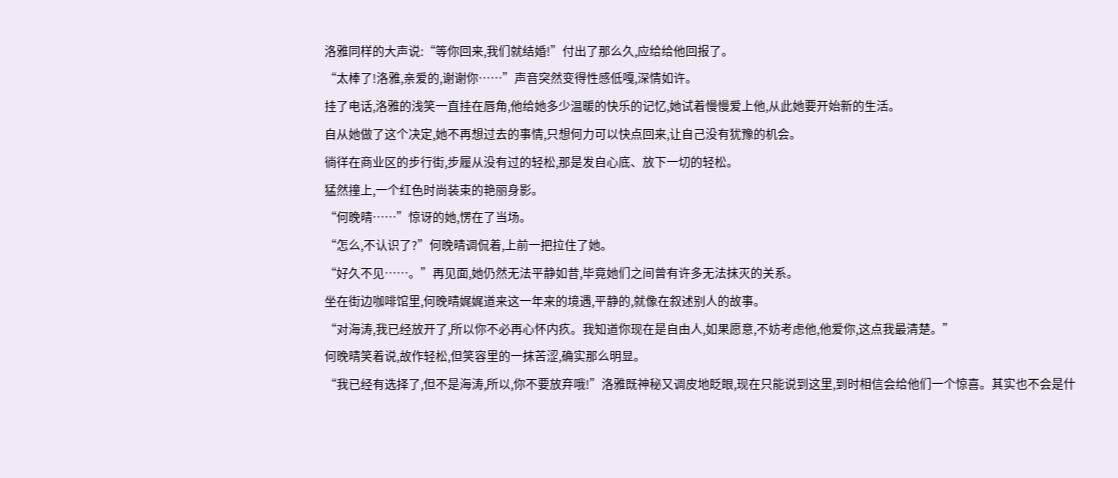洛雅同样的大声说:“等你回来,我们就结婚!”付出了那么久,应给给他回报了。
“太棒了!洛雅,亲爱的,谢谢你……”声音突然变得性感低嘎,深情如许。
挂了电话,洛雅的浅笑一直挂在唇角,他给她多少温暖的快乐的记忆,她试着慢慢爱上他,从此她要开始新的生活。
自从她做了这个决定,她不再想过去的事情,只想何力可以快点回来,让自己没有犹豫的机会。
徜徉在商业区的步行街,步履从没有过的轻松,那是发自心底、放下一切的轻松。
猛然撞上,一个红色时尚装束的艳丽身影。
“何晚晴……”惊讶的她,愣在了当场。
“怎么,不认识了?”何晚晴调侃着,上前一把拉住了她。
“好久不见……。”再见面,她仍然无法平静如昔,毕竟她们之间曾有许多无法抹灭的关系。
坐在街边咖啡馆里,何晚晴娓娓道来这一年来的境遇,平静的,就像在叙述别人的故事。
“对海涛,我已经放开了,所以你不必再心怀内疚。我知道你现在是自由人,如果愿意,不妨考虑他,他爱你,这点我最清楚。”
何晚晴笑着说,故作轻松,但笑容里的一抹苦涩,确实那么明显。
“我已经有选择了,但不是海涛,所以,你不要放弃哦!”洛雅既神秘又调皮地眨眼,现在只能说到这里,到时相信会给他们一个惊喜。其实也不会是什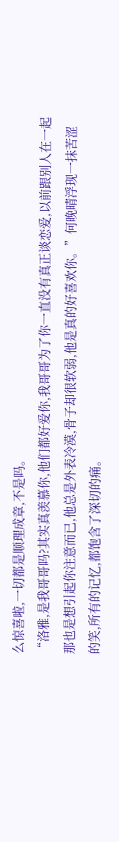么惊喜啦,一切都是顺理成章,不是吗。
“洛雅,是我哥哥吗?其实真羡慕你,他们都好爱你,我哥哥为了你一直没有真正谈恋爱,以前跟别人在一起那也是想引起你注意而已,他总是外表冷漠,骨子却很软弱,他是真的好喜欢你。”何晚晴浮现一抹苦涩的笑,所有的记忆,都饱含了深切的痛。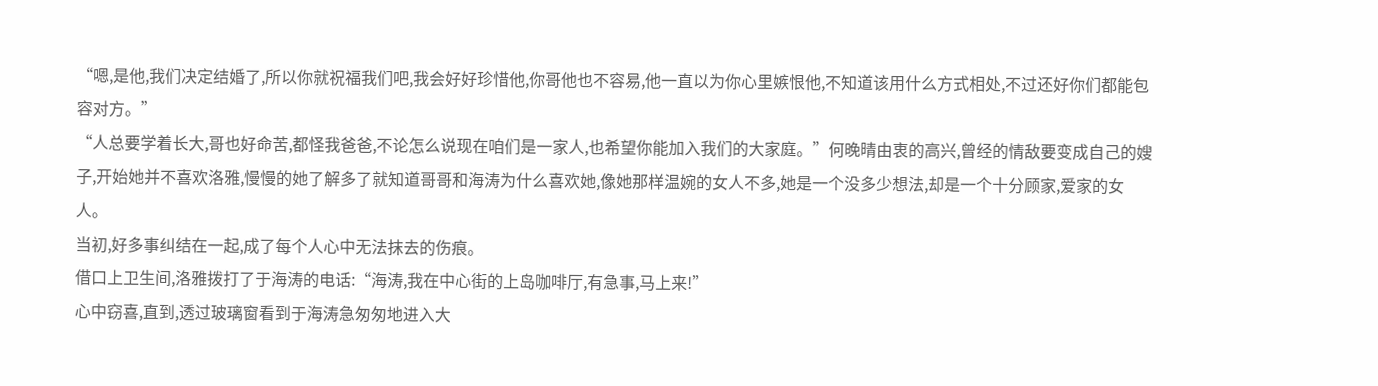“嗯,是他,我们决定结婚了,所以你就祝福我们吧,我会好好珍惜他,你哥他也不容易,他一直以为你心里嫉恨他,不知道该用什么方式相处,不过还好你们都能包容对方。”
“人总要学着长大,哥也好命苦,都怪我爸爸,不论怎么说现在咱们是一家人,也希望你能加入我们的大家庭。”何晚晴由衷的高兴,曾经的情敌要变成自己的嫂子,开始她并不喜欢洛雅,慢慢的她了解多了就知道哥哥和海涛为什么喜欢她,像她那样温婉的女人不多,她是一个没多少想法,却是一个十分顾家,爱家的女人。
当初,好多事纠结在一起,成了每个人心中无法抹去的伤痕。
借口上卫生间,洛雅拨打了于海涛的电话:“海涛,我在中心街的上岛咖啡厅,有急事,马上来!”
心中窃喜,直到,透过玻璃窗看到于海涛急匆匆地进入大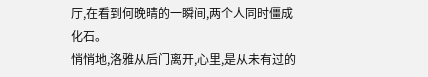厅,在看到何晚晴的一瞬间,两个人同时僵成化石。
悄悄地,洛雅从后门离开,心里,是从未有过的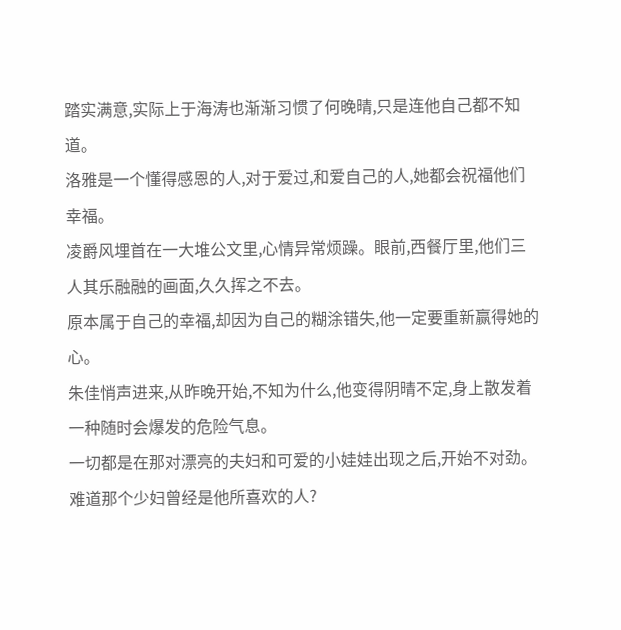踏实满意,实际上于海涛也渐渐习惯了何晚晴,只是连他自己都不知道。
洛雅是一个懂得感恩的人,对于爱过,和爱自己的人,她都会祝福他们幸福。
凌爵风埋首在一大堆公文里,心情异常烦躁。眼前,西餐厅里,他们三人其乐融融的画面,久久挥之不去。
原本属于自己的幸福,却因为自己的糊涂错失,他一定要重新赢得她的心。
朱佳悄声进来,从昨晚开始,不知为什么,他变得阴晴不定,身上散发着一种随时会爆发的危险气息。
一切都是在那对漂亮的夫妇和可爱的小娃娃出现之后,开始不对劲。难道那个少妇曾经是他所喜欢的人?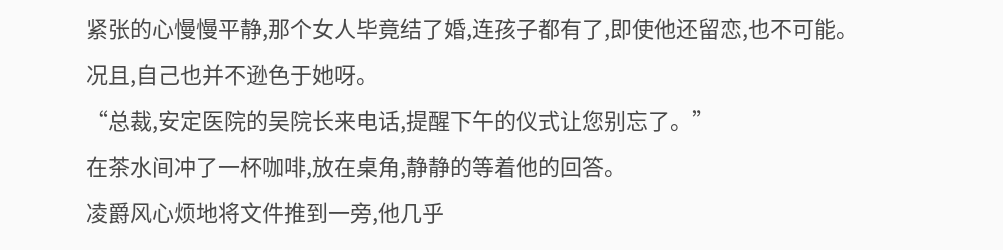紧张的心慢慢平静,那个女人毕竟结了婚,连孩子都有了,即使他还留恋,也不可能。况且,自己也并不逊色于她呀。
“总裁,安定医院的吴院长来电话,提醒下午的仪式让您别忘了。”
在茶水间冲了一杯咖啡,放在桌角,静静的等着他的回答。
凌爵风心烦地将文件推到一旁,他几乎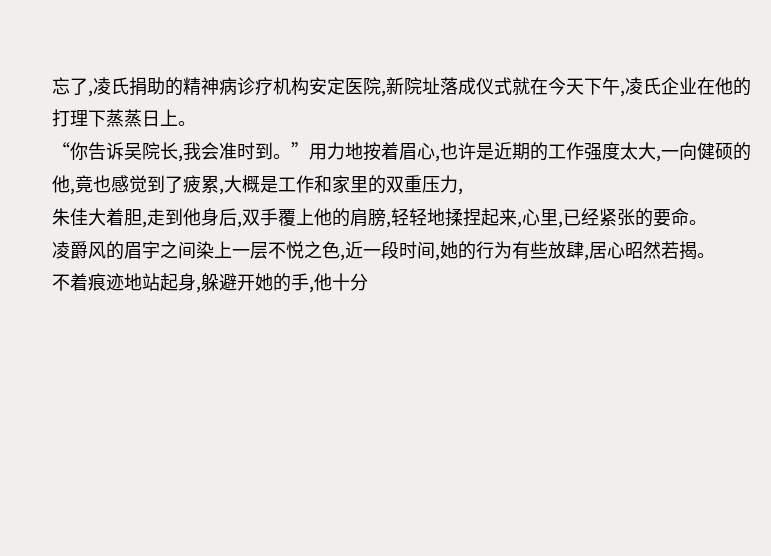忘了,凌氏捐助的精神病诊疗机构安定医院,新院址落成仪式就在今天下午,凌氏企业在他的打理下蒸蒸日上。
“你告诉吴院长,我会准时到。”用力地按着眉心,也许是近期的工作强度太大,一向健硕的他,竟也感觉到了疲累,大概是工作和家里的双重压力,
朱佳大着胆,走到他身后,双手覆上他的肩膀,轻轻地揉捏起来,心里,已经紧张的要命。
凌爵风的眉宇之间染上一层不悦之色,近一段时间,她的行为有些放肆,居心昭然若揭。
不着痕迹地站起身,躲避开她的手,他十分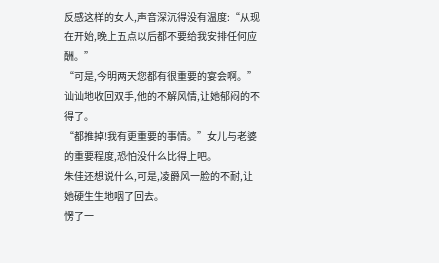反感这样的女人,声音深沉得没有温度:“从现在开始,晚上五点以后都不要给我安排任何应酬。”
“可是,今明两天您都有很重要的宴会啊。”讪讪地收回双手,他的不解风情,让她郁闷的不得了。
“都推掉!我有更重要的事情。”女儿与老婆的重要程度,恐怕没什么比得上吧。
朱佳还想说什么,可是,凌爵风一脸的不耐,让她硬生生地咽了回去。
愣了一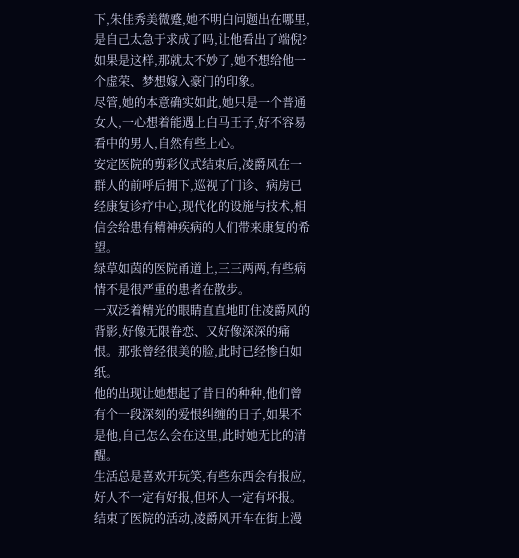下,朱佳秀美微蹙,她不明白问题出在哪里,是自己太急于求成了吗,让他看出了端倪?如果是这样,那就太不妙了,她不想给他一个虚荣、梦想嫁入豪门的印象。
尽管,她的本意确实如此,她只是一个普通女人,一心想着能遇上白马王子,好不容易看中的男人,自然有些上心。
安定医院的剪彩仪式结束后,凌爵风在一群人的前呼后拥下,巡视了门诊、病房已经康复诊疗中心,现代化的设施与技术,相信会给患有精神疾病的人们带来康复的希望。
绿草如茵的医院甬道上,三三两两,有些病情不是很严重的患者在散步。
一双泛着精光的眼睛直直地盯住凌爵风的背影,好像无限眷恋、又好像深深的痛恨。那张曾经很美的脸,此时已经惨白如纸。
他的出现让她想起了昔日的种种,他们曾有个一段深刻的爱恨纠缠的日子,如果不是他,自己怎么会在这里,此时她无比的清醒。
生活总是喜欢开玩笑,有些东西会有报应,好人不一定有好报,但坏人一定有坏报。
结束了医院的活动,凌爵风开车在街上漫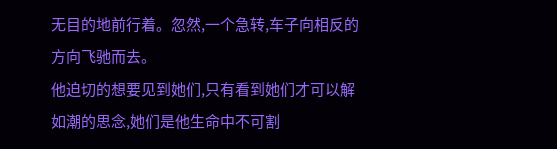无目的地前行着。忽然,一个急转,车子向相反的方向飞驰而去。
他迫切的想要见到她们,只有看到她们才可以解如潮的思念,她们是他生命中不可割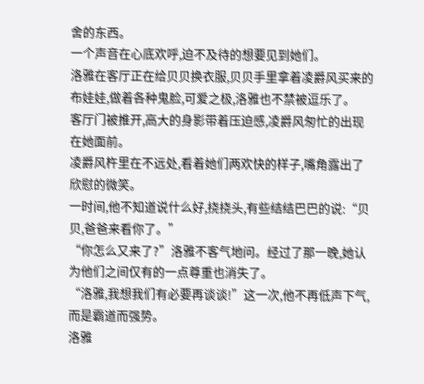舍的东西。
一个声音在心底欢呼,迫不及待的想要见到她们。
洛雅在客厅正在给贝贝换衣服,贝贝手里拿着凌爵风买来的布娃娃,做着各种鬼脸,可爱之极,洛雅也不禁被逗乐了。
客厅门被推开,高大的身影带着压迫感,凌爵风匆忙的出现在她面前。
凌爵风杵里在不远处,看着她们两欢快的样子,嘴角露出了欣慰的微笑。
一时间,他不知道说什么好,挠挠头,有些结结巴巴的说:“贝贝,爸爸来看你了。”
“你怎么又来了?”洛雅不客气地问。经过了那一晚,她认为他们之间仅有的一点尊重也消失了。
“洛雅,我想我们有必要再谈谈!”这一次,他不再低声下气,而是霸道而强势。
洛雅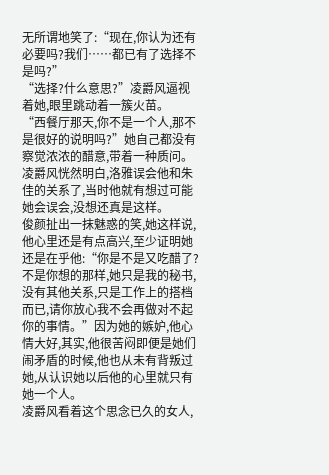无所谓地笑了:“现在,你认为还有必要吗?我们……都已有了选择不是吗?”
“选择?什么意思?”凌爵风逼视着她,眼里跳动着一簇火苗。
“西餐厅那天,你不是一个人,那不是很好的说明吗?”她自己都没有察觉浓浓的醋意,带着一种质问。
凌爵风恍然明白,洛雅误会他和朱佳的关系了,当时他就有想过可能她会误会,没想还真是这样。
俊颜扯出一抹魅惑的笑,她这样说,他心里还是有点高兴,至少证明她还是在乎他:“你是不是又吃醋了?不是你想的那样,她只是我的秘书,没有其他关系,只是工作上的搭档而已,请你放心我不会再做对不起你的事情。”因为她的嫉妒,他心情大好,其实,他很苦闷即便是她们闹矛盾的时候,他也从未有背叛过她,从认识她以后他的心里就只有她一个人。
凌爵风看着这个思念已久的女人,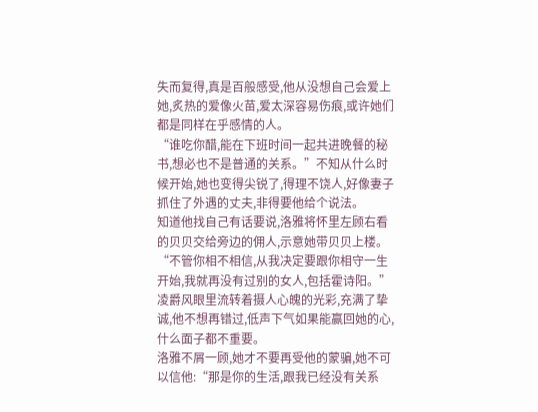失而复得,真是百般感受,他从没想自己会爱上她,炙热的爱像火苗,爱太深容易伤痕,或许她们都是同样在乎感情的人。
“谁吃你醋,能在下班时间一起共进晚餐的秘书,想必也不是普通的关系。”不知从什么时候开始,她也变得尖锐了,得理不饶人,好像妻子抓住了外遇的丈夫,非得要他给个说法。
知道他找自己有话要说,洛雅将怀里左顾右看的贝贝交给旁边的佣人,示意她带贝贝上楼。
“不管你相不相信,从我决定要跟你相守一生开始,我就再没有过别的女人,包括霍诗阳。”凌爵风眼里流转着摄人心魄的光彩,充满了挚诚,他不想再错过,低声下气如果能赢回她的心,什么面子都不重要。
洛雅不屑一顾,她才不要再受他的蒙骗,她不可以信他:“那是你的生活,跟我已经没有关系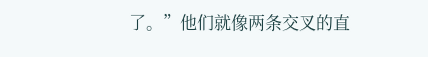了。”他们就像两条交叉的直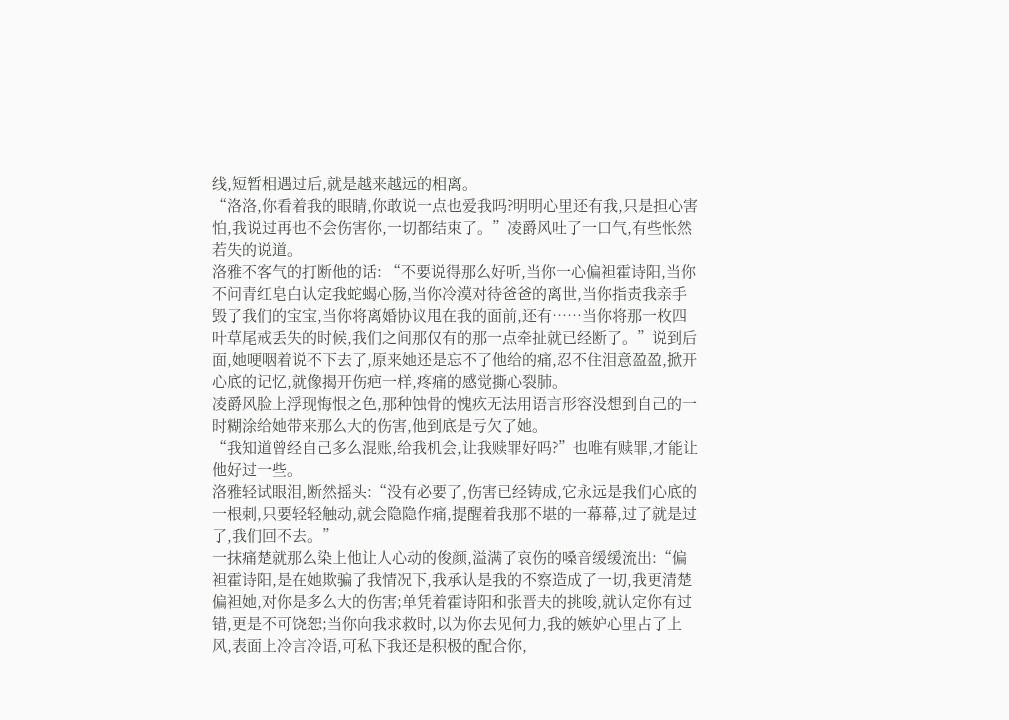线,短暂相遇过后,就是越来越远的相离。
“洛洛,你看着我的眼睛,你敢说一点也爱我吗?明明心里还有我,只是担心害怕,我说过再也不会伤害你,一切都结束了。”凌爵风吐了一口气,有些怅然若失的说道。
洛雅不客气的打断他的话: “不要说得那么好听,当你一心偏袒霍诗阳,当你不问青红皂白认定我蛇蝎心肠,当你冷漠对待爸爸的离世,当你指责我亲手毁了我们的宝宝,当你将离婚协议甩在我的面前,还有……当你将那一枚四叶草尾戒丢失的时候,我们之间那仅有的那一点牵扯就已经断了。”说到后面,她哽咽着说不下去了,原来她还是忘不了他给的痛,忍不住泪意盈盈,掀开心底的记忆,就像揭开伤疤一样,疼痛的感觉撕心裂肺。
凌爵风脸上浮现悔恨之色,那种蚀骨的愧疚无法用语言形容没想到自己的一时糊涂给她带来那么大的伤害,他到底是亏欠了她。
“我知道曾经自己多么混账,给我机会,让我赎罪好吗?”也唯有赎罪,才能让他好过一些。
洛雅轻试眼泪,断然摇头:“没有必要了,伤害已经铸成,它永远是我们心底的一根刺,只要轻轻触动,就会隐隐作痛,提醒着我那不堪的一幕幕,过了就是过了,我们回不去。”
一抹痛楚就那么染上他让人心动的俊颜,溢满了哀伤的嗓音缓缓流出:“偏袒霍诗阳,是在她欺骗了我情况下,我承认是我的不察造成了一切,我更清楚偏袒她,对你是多么大的伤害;单凭着霍诗阳和张晋夫的挑唆,就认定你有过错,更是不可饶恕;当你向我求救时,以为你去见何力,我的嫉妒心里占了上风,表面上冷言冷语,可私下我还是积极的配合你,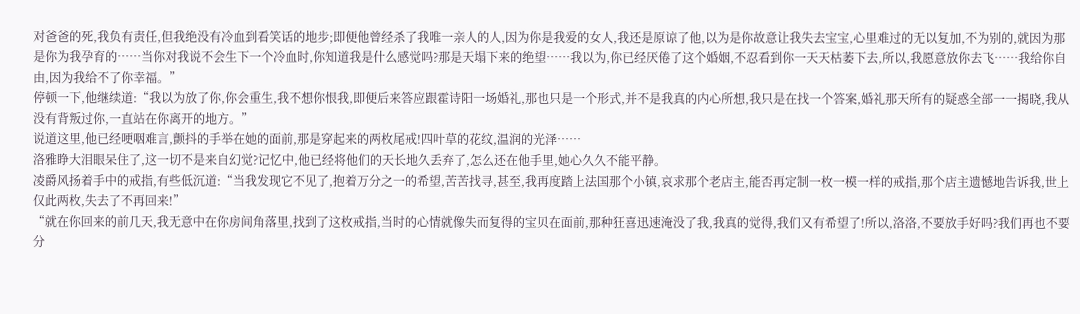对爸爸的死,我负有责任,但我绝没有冷血到看笑话的地步;即便他曾经杀了我唯一亲人的人,因为你是我爱的女人,我还是原谅了他,以为是你故意让我失去宝宝,心里难过的无以复加,不为别的,就因为那是你为我孕育的……当你对我说不会生下一个冷血时,你知道我是什么感觉吗?那是天塌下来的绝望……我以为,你已经厌倦了这个婚姻,不忍看到你一天天枯萎下去,所以,我愿意放你去飞……我给你自由,因为我给不了你幸福。”
停顿一下,他继续道:“我以为放了你,你会重生,我不想你恨我,即便后来答应跟霍诗阳一场婚礼,那也只是一个形式,并不是我真的内心所想,我只是在找一个答案,婚礼那天所有的疑惑全部一一揭晓,我从没有背叛过你,一直站在你离开的地方。”
说道这里,他已经哽咽难言,颤抖的手举在她的面前,那是穿起来的两枚尾戒!四叶草的花纹,温润的光泽……
洛雅睁大泪眼呆住了,这一切不是来自幻觉?记忆中,他已经将他们的天长地久丢弃了,怎么还在他手里,她心久久不能平静。
凌爵风扬着手中的戒指,有些低沉道:“当我发现它不见了,抱着万分之一的希望,苦苦找寻,甚至,我再度踏上法国那个小镇,哀求那个老店主,能否再定制一枚一模一样的戒指,那个店主遗憾地告诉我,世上仅此两枚,失去了不再回来!”
“就在你回来的前几天,我无意中在你房间角落里,找到了这枚戒指,当时的心情就像失而复得的宝贝在面前,那种狂喜迅速淹没了我,我真的觉得,我们又有希望了!所以,洛洛,不要放手好吗?我们再也不要分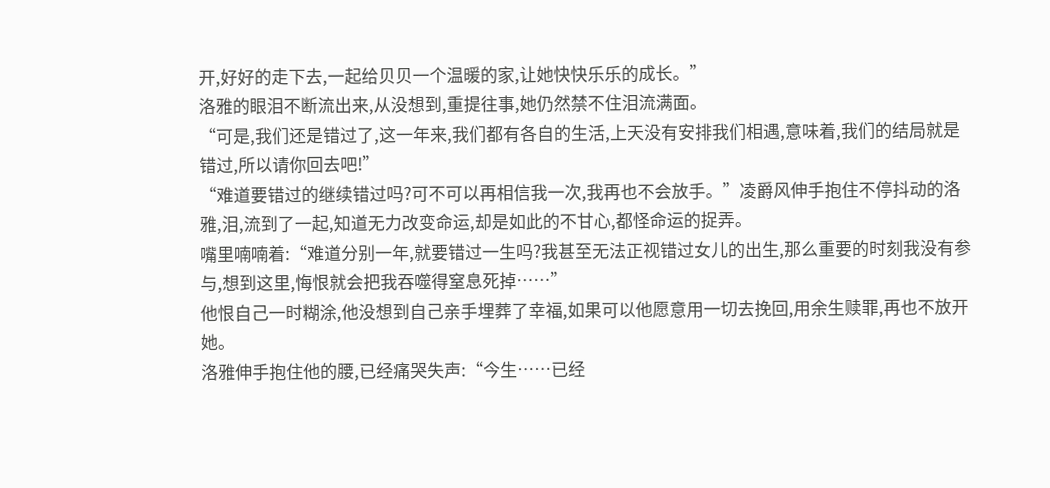开,好好的走下去,一起给贝贝一个温暖的家,让她快快乐乐的成长。”
洛雅的眼泪不断流出来,从没想到,重提往事,她仍然禁不住泪流满面。
“可是,我们还是错过了,这一年来,我们都有各自的生活,上天没有安排我们相遇,意味着,我们的结局就是错过,所以请你回去吧!”
“难道要错过的继续错过吗?可不可以再相信我一次,我再也不会放手。”凌爵风伸手抱住不停抖动的洛雅,泪,流到了一起,知道无力改变命运,却是如此的不甘心,都怪命运的捉弄。
嘴里喃喃着:“难道分别一年,就要错过一生吗?我甚至无法正视错过女儿的出生,那么重要的时刻我没有参与,想到这里,悔恨就会把我吞噬得窒息死掉……”
他恨自己一时糊涂,他没想到自己亲手埋葬了幸福,如果可以他愿意用一切去挽回,用余生赎罪,再也不放开她。
洛雅伸手抱住他的腰,已经痛哭失声:“今生……已经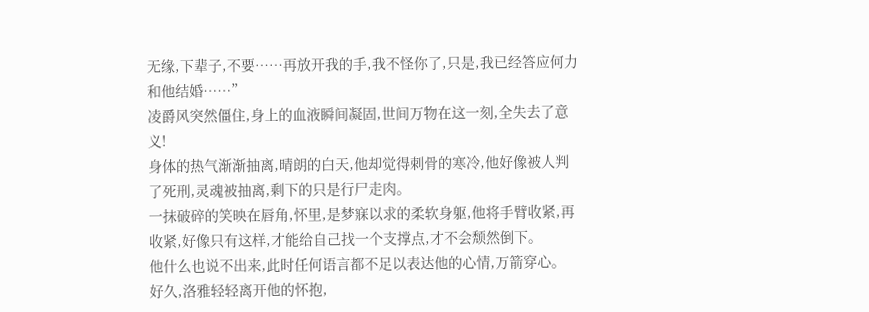无缘,下辈子,不要……再放开我的手,我不怪你了,只是,我已经答应何力和他结婚……”
凌爵风突然僵住,身上的血液瞬间凝固,世间万物在这一刻,全失去了意义!
身体的热气渐渐抽离,晴朗的白天,他却觉得刺骨的寒冷,他好像被人判了死刑,灵魂被抽离,剩下的只是行尸走肉。
一抹破碎的笑映在唇角,怀里,是梦寐以求的柔软身躯,他将手臂收紧,再收紧,好像只有这样,才能给自己找一个支撑点,才不会颓然倒下。
他什么也说不出来,此时任何语言都不足以表达他的心情,万箭穿心。
好久,洛雅轻轻离开他的怀抱,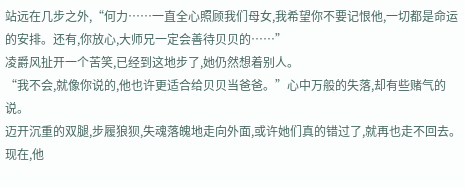站远在几步之外,“何力……一直全心照顾我们母女,我希望你不要记恨他,一切都是命运的安排。还有,你放心,大师兄一定会善待贝贝的……”
凌爵风扯开一个苦笑,已经到这地步了,她仍然想着别人。
“我不会,就像你说的,他也许更适合给贝贝当爸爸。”心中万般的失落,却有些赌气的说。
迈开沉重的双腿,步履狼狈,失魂落魄地走向外面,或许她们真的错过了,就再也走不回去。
现在,他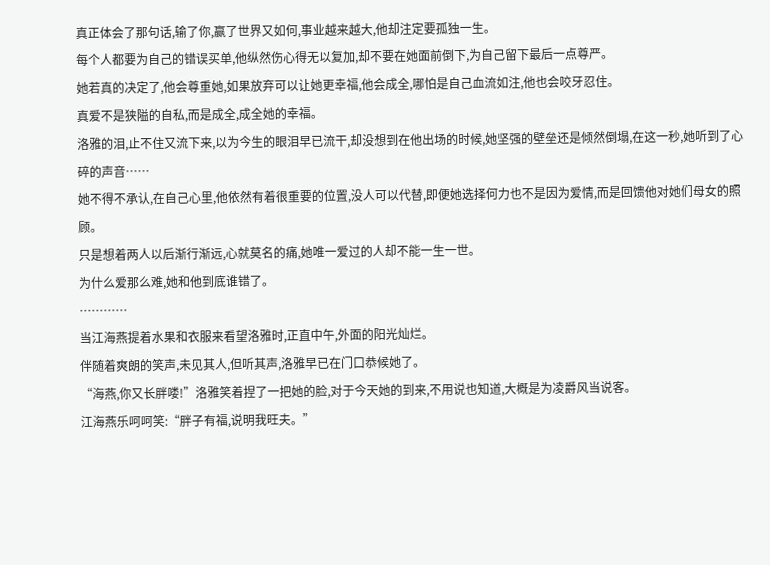真正体会了那句话,输了你,赢了世界又如何,事业越来越大,他却注定要孤独一生。
每个人都要为自己的错误买单,他纵然伤心得无以复加,却不要在她面前倒下,为自己留下最后一点尊严。
她若真的决定了,他会尊重她,如果放弃可以让她更幸福,他会成全,哪怕是自己血流如注,他也会咬牙忍住。
真爱不是狭隘的自私,而是成全,成全她的幸福。
洛雅的泪,止不住又流下来,以为今生的眼泪早已流干,却没想到在他出场的时候,她坚强的壁垒还是倾然倒塌,在这一秒,她听到了心碎的声音……
她不得不承认,在自己心里,他依然有着很重要的位置,没人可以代替,即便她选择何力也不是因为爱情,而是回馈他对她们母女的照顾。
只是想着两人以后渐行渐远,心就莫名的痛,她唯一爱过的人却不能一生一世。
为什么爱那么难,她和他到底谁错了。
…………
当江海燕提着水果和衣服来看望洛雅时,正直中午,外面的阳光灿烂。
伴随着爽朗的笑声,未见其人,但听其声,洛雅早已在门口恭候她了。
“海燕,你又长胖喽!”洛雅笑着捏了一把她的脸,对于今天她的到来,不用说也知道,大概是为凌爵风当说客。
江海燕乐呵呵笑:“胖子有福,说明我旺夫。”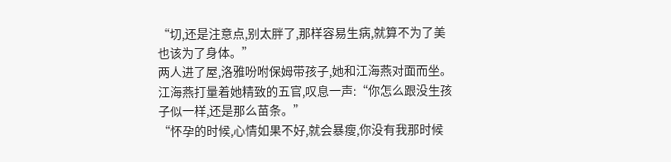“切,还是注意点,别太胖了,那样容易生病,就算不为了美也该为了身体。”
两人进了屋,洛雅吩咐保姆带孩子,她和江海燕对面而坐。
江海燕打量着她精致的五官,叹息一声:“你怎么跟没生孩子似一样,还是那么苗条。”
“怀孕的时候,心情如果不好,就会暴瘦,你没有我那时候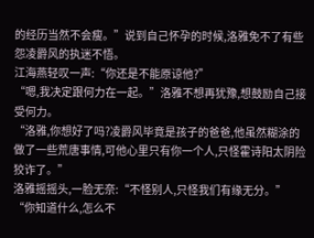的经历当然不会瘦。”说到自己怀孕的时候,洛雅免不了有些怨凌爵风的执迷不悟。
江海燕轻叹一声:“你还是不能原谅他?”
“嗯,我决定跟何力在一起。”洛雅不想再犹豫,想鼓励自己接受何力。
“洛雅,你想好了吗?凌爵风毕竟是孩子的爸爸,他虽然糊涂的做了一些荒唐事情,可他心里只有你一个人,只怪霍诗阳太阴险狡诈了。”
洛雅摇摇头,一脸无奈:“不怪别人,只怪我们有缘无分。”
“你知道什么,怎么不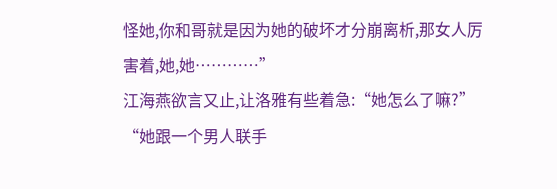怪她,你和哥就是因为她的破坏才分崩离析,那女人厉害着,她,她…………”
江海燕欲言又止,让洛雅有些着急:“她怎么了嘛?”
“她跟一个男人联手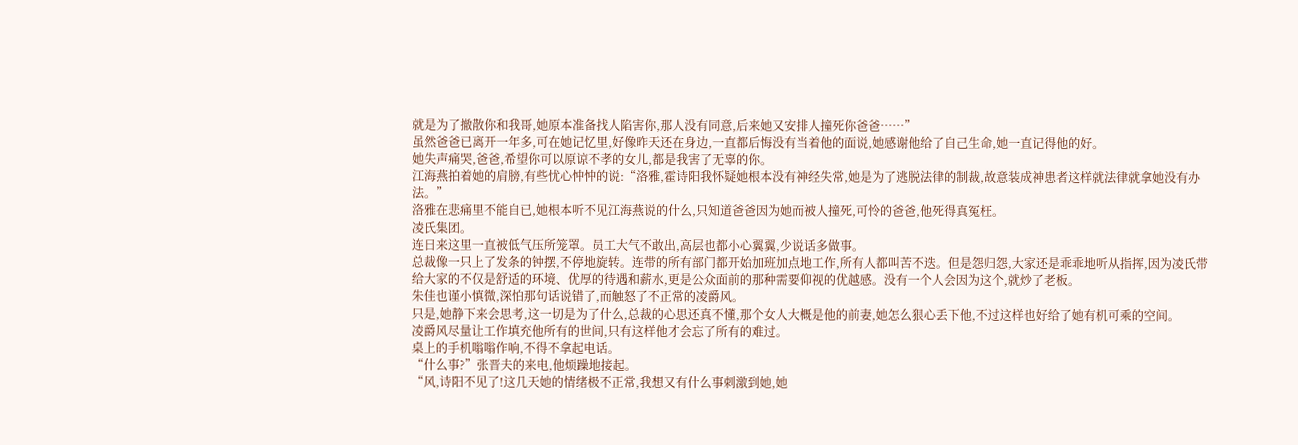就是为了撤散你和我哥,她原本准备找人陷害你,那人没有同意,后来她又安排人撞死你爸爸……”
虽然爸爸已离开一年多,可在她记忆里,好像昨天还在身边,一直都后悔没有当着他的面说,她感谢他给了自己生命,她一直记得他的好。
她失声痛哭,爸爸,希望你可以原谅不孝的女儿,都是我害了无辜的你。
江海燕拍着她的肩膀,有些忧心忡忡的说:“洛雅,霍诗阳我怀疑她根本没有神经失常,她是为了逃脱法律的制裁,故意装成神患者这样就法律就拿她没有办法。”
洛雅在悲痛里不能自已,她根本听不见江海燕说的什么,只知道爸爸因为她而被人撞死,可怜的爸爸,他死得真冤枉。
凌氏集团。
连日来这里一直被低气压所笼罩。员工大气不敢出,高层也都小心翼翼,少说话多做事。
总裁像一只上了发条的钟摆,不停地旋转。连带的所有部门都开始加班加点地工作,所有人都叫苦不迭。但是怨归怨,大家还是乖乖地听从指挥,因为凌氏带给大家的不仅是舒适的环境、优厚的待遇和薪水,更是公众面前的那种需要仰视的优越感。没有一个人会因为这个,就炒了老板。
朱佳也谨小慎微,深怕那句话说错了,而触怒了不正常的凌爵风。
只是,她静下来会思考,这一切是为了什么,总裁的心思还真不懂,那个女人大概是他的前妻,她怎么狠心丢下他,不过这样也好给了她有机可乘的空间。
凌爵风尽量让工作填充他所有的世间,只有这样他才会忘了所有的难过。
桌上的手机嗡嗡作响,不得不拿起电话。
“什么事?”张晋夫的来电,他烦躁地接起。
“风,诗阳不见了!这几天她的情绪极不正常,我想又有什么事刺激到她,她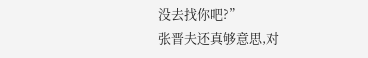没去找你吧?”
张晋夫还真够意思,对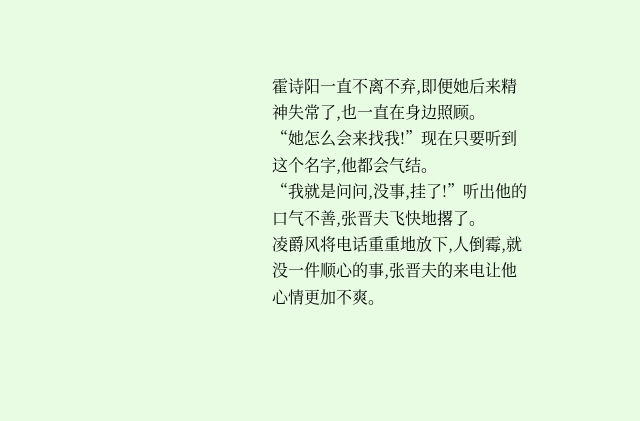霍诗阳一直不离不弃,即便她后来精神失常了,也一直在身边照顾。
“她怎么会来找我!”现在只要听到这个名字,他都会气结。
“我就是问问,没事,挂了!”听出他的口气不善,张晋夫飞快地撂了。
凌爵风将电话重重地放下,人倒霉,就没一件顺心的事,张晋夫的来电让他心情更加不爽。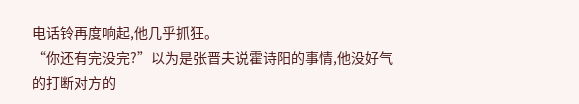电话铃再度响起,他几乎抓狂。
“你还有完没完?”以为是张晋夫说霍诗阳的事情,他没好气的打断对方的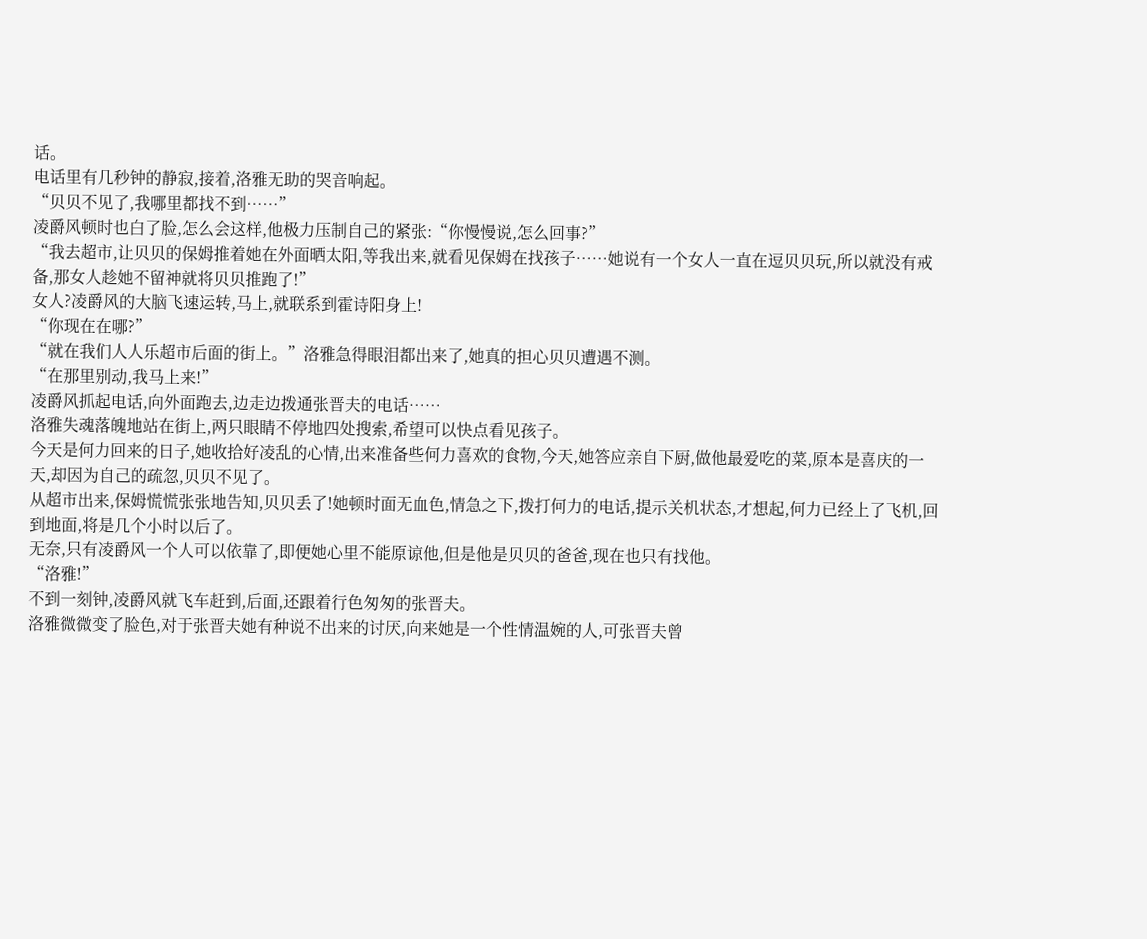话。
电话里有几秒钟的静寂,接着,洛雅无助的哭音响起。
“贝贝不见了,我哪里都找不到……”
凌爵风顿时也白了脸,怎么会这样,他极力压制自己的紧张:“你慢慢说,怎么回事?”
“我去超市,让贝贝的保姆推着她在外面晒太阳,等我出来,就看见保姆在找孩子……她说有一个女人一直在逗贝贝玩,所以就没有戒备,那女人趁她不留神就将贝贝推跑了!”
女人?凌爵风的大脑飞速运转,马上,就联系到霍诗阳身上!
“你现在在哪?”
“就在我们人人乐超市后面的街上。”洛雅急得眼泪都出来了,她真的担心贝贝遭遇不测。
“在那里别动,我马上来!”
凌爵风抓起电话,向外面跑去,边走边拨通张晋夫的电话……
洛雅失魂落魄地站在街上,两只眼睛不停地四处搜索,希望可以快点看见孩子。
今天是何力回来的日子,她收拾好凌乱的心情,出来准备些何力喜欢的食物,今天,她答应亲自下厨,做他最爱吃的菜,原本是喜庆的一天,却因为自己的疏忽,贝贝不见了。
从超市出来,保姆慌慌张张地告知,贝贝丢了!她顿时面无血色,情急之下,拨打何力的电话,提示关机状态,才想起,何力已经上了飞机,回到地面,将是几个小时以后了。
无奈,只有凌爵风一个人可以依靠了,即便她心里不能原谅他,但是他是贝贝的爸爸,现在也只有找他。
“洛雅!”
不到一刻钟,凌爵风就飞车赶到,后面,还跟着行色匆匆的张晋夫。
洛雅微微变了脸色,对于张晋夫她有种说不出来的讨厌,向来她是一个性情温婉的人,可张晋夫曾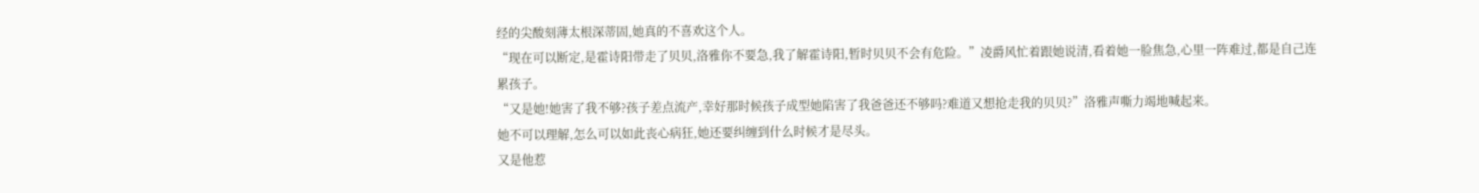经的尖酸刻薄太根深蒂固,她真的不喜欢这个人。
“现在可以断定,是霍诗阳带走了贝贝,洛雅你不要急,我了解霍诗阳,暂时贝贝不会有危险。”凌爵风忙着跟她说清,看着她一脸焦急,心里一阵难过,都是自己连累孩子。
“又是她!她害了我不够?孩子差点流产,幸好那时候孩子成型她陷害了我爸爸还不够吗?难道又想抢走我的贝贝?”洛雅声嘶力竭地喊起来。
她不可以理解,怎么可以如此丧心病狂,她还要纠缠到什么时候才是尽头。
又是他惹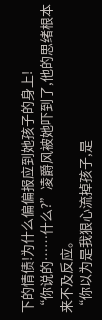下的情债!为什么偏偏报应到她孩子的身上!
“你说的……什么?”凌爵风被她吓到了,他的思绪根本来不及反应。
“你以为是我狠心流掉孩子,是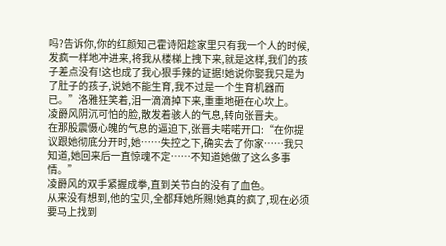吗?告诉你,你的红颜知己霍诗阳趁家里只有我一个人的时候,发疯一样地冲进来,将我从楼梯上拽下来,就是这样,我们的孩子差点没有!这也成了我心狠手辣的证据!她说你娶我只是为了肚子的孩子,说她不能生育,我不过是一个生育机器而已。”洛雅狂笑着,泪一滴滴掉下来,重重地砸在心坎上。
凌爵风阴沉可怕的脸,散发着骇人的气息,转向张晋夫。
在那股震慑心魄的气息的逼迫下,张晋夫喏喏开口:“在你提议跟她彻底分开时,她……失控之下,确实去了你家……我只知道,她回来后一直惊魂不定……不知道她做了这么多事情。”
凌爵风的双手紧握成拳,直到关节白的没有了血色。
从来没有想到,他的宝贝,全都拜她所赐!她真的疯了,现在必须要马上找到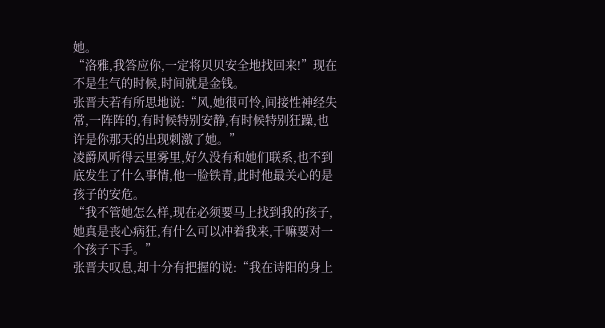她。
“洛雅,我答应你,一定将贝贝安全地找回来!”现在不是生气的时候,时间就是金钱。
张晋夫若有所思地说:“风,她很可怜,间接性神经失常,一阵阵的,有时候特别安静,有时候特别狂躁,也许是你那天的出现刺激了她。”
凌爵风听得云里雾里,好久没有和她们联系,也不到底发生了什么事情,他一脸铁青,此时他最关心的是孩子的安危。
“我不管她怎么样,现在必须要马上找到我的孩子,她真是丧心病狂,有什么可以冲着我来,干嘛要对一个孩子下手。”
张晋夫叹息,却十分有把握的说:“我在诗阳的身上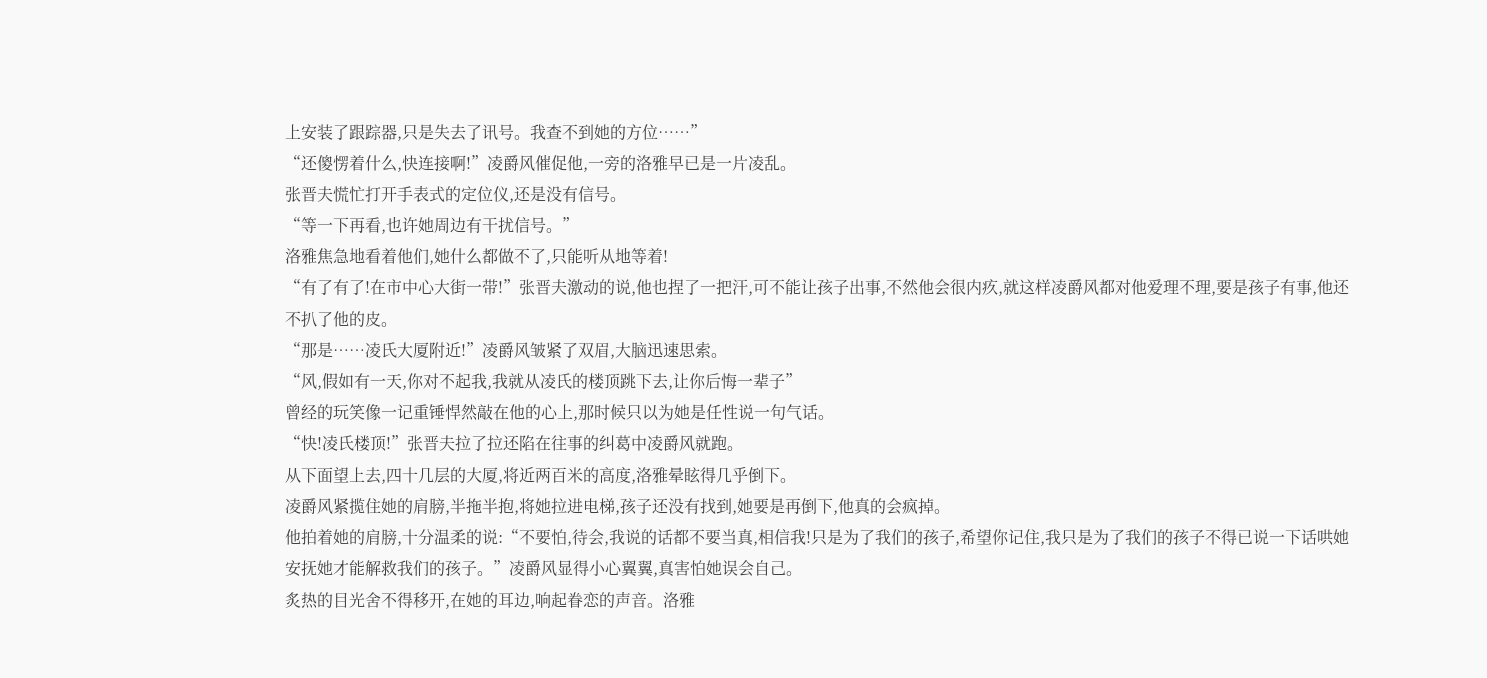上安装了跟踪器,只是失去了讯号。我查不到她的方位……”
“还傻愣着什么,快连接啊!”凌爵风催促他,一旁的洛雅早已是一片凌乱。
张晋夫慌忙打开手表式的定位仪,还是没有信号。
“等一下再看,也许她周边有干扰信号。”
洛雅焦急地看着他们,她什么都做不了,只能听从地等着!
“有了有了!在市中心大街一带!”张晋夫激动的说,他也捏了一把汗,可不能让孩子出事,不然他会很内疚,就这样凌爵风都对他爱理不理,要是孩子有事,他还不扒了他的皮。
“那是……凌氏大厦附近!”凌爵风皱紧了双眉,大脑迅速思索。
“风,假如有一天,你对不起我,我就从凌氏的楼顶跳下去,让你后悔一辈子”
曾经的玩笑像一记重锤悍然敲在他的心上,那时候只以为她是任性说一句气话。
“快!凌氏楼顶!”张晋夫拉了拉还陷在往事的纠葛中凌爵风就跑。
从下面望上去,四十几层的大厦,将近两百米的高度,洛雅晕眩得几乎倒下。
凌爵风紧揽住她的肩膀,半拖半抱,将她拉进电梯,孩子还没有找到,她要是再倒下,他真的会疯掉。
他拍着她的肩膀,十分温柔的说:“不要怕,待会,我说的话都不要当真,相信我!只是为了我们的孩子,希望你记住,我只是为了我们的孩子不得已说一下话哄她安抚她才能解救我们的孩子。”凌爵风显得小心翼翼,真害怕她误会自己。
炙热的目光舍不得移开,在她的耳边,响起眷恋的声音。洛雅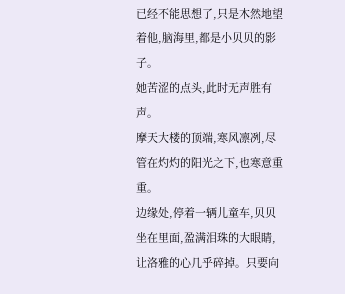已经不能思想了,只是木然地望着他,脑海里,都是小贝贝的影子。
她苦涩的点头,此时无声胜有声。
摩天大楼的顶端,寒风凛冽,尽管在灼灼的阳光之下,也寒意重重。
边缘处,停着一辆儿童车,贝贝坐在里面,盈满泪珠的大眼睛,让洛雅的心几乎碎掉。只要向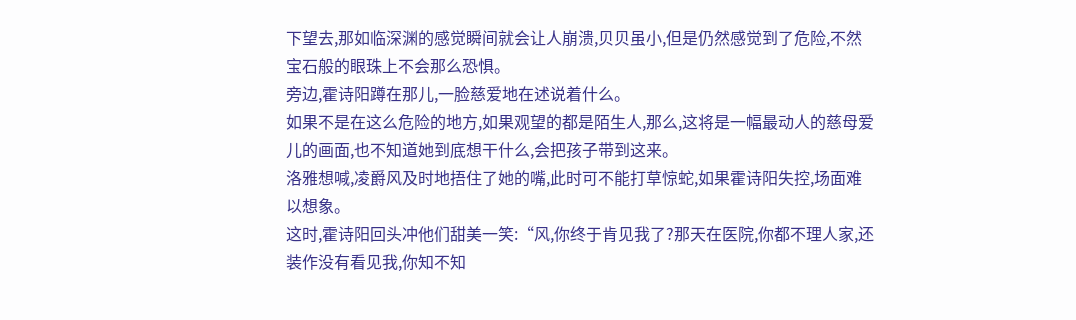下望去,那如临深渊的感觉瞬间就会让人崩溃,贝贝虽小,但是仍然感觉到了危险,不然宝石般的眼珠上不会那么恐惧。
旁边,霍诗阳蹲在那儿,一脸慈爱地在述说着什么。
如果不是在这么危险的地方,如果观望的都是陌生人,那么,这将是一幅最动人的慈母爱儿的画面,也不知道她到底想干什么,会把孩子带到这来。
洛雅想喊,凌爵风及时地捂住了她的嘴,此时可不能打草惊蛇,如果霍诗阳失控,场面难以想象。
这时,霍诗阳回头冲他们甜美一笑:“风,你终于肯见我了?那天在医院,你都不理人家,还装作没有看见我,你知不知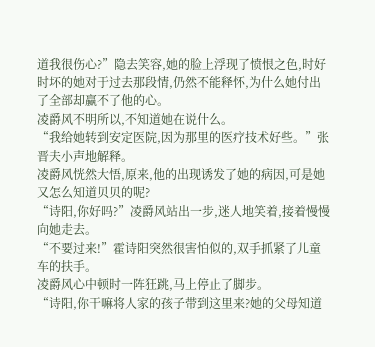道我很伤心?”隐去笑容,她的脸上浮现了愤恨之色,时好时坏的她对于过去那段情,仍然不能释怀,为什么她付出了全部却赢不了他的心。
凌爵风不明所以,不知道她在说什么。
“我给她转到安定医院,因为那里的医疗技术好些。”张晋夫小声地解释。
凌爵风恍然大悟,原来,他的出现诱发了她的病因,可是她又怎么知道贝贝的呢?
“诗阳,你好吗?”凌爵风站出一步,迷人地笑着,接着慢慢向她走去。
“不要过来!”霍诗阳突然很害怕似的,双手抓紧了儿童车的扶手。
凌爵风心中顿时一阵狂跳,马上停止了脚步。
“诗阳,你干嘛将人家的孩子带到这里来?她的父母知道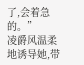了,会着急的。”
凌爵风温柔地诱导她,带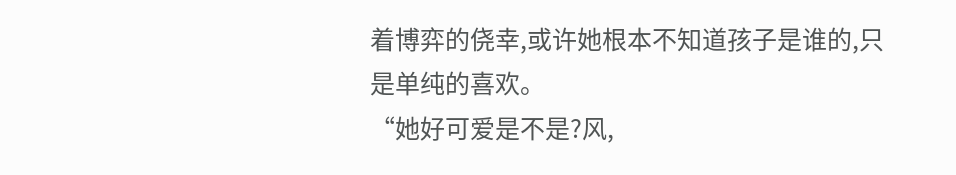着博弈的侥幸,或许她根本不知道孩子是谁的,只是单纯的喜欢。
“她好可爱是不是?风,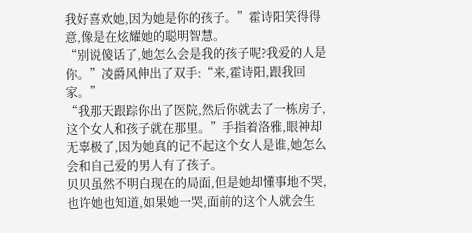我好喜欢她,因为她是你的孩子。”霍诗阳笑得得意,像是在炫耀她的聪明智慧。
“别说傻话了,她怎么会是我的孩子呢?我爱的人是你。”凌爵风伸出了双手:“来,霍诗阳,跟我回家。”
“我那天跟踪你出了医院,然后你就去了一栋房子,这个女人和孩子就在那里。”手指着洛雅,眼神却无辜极了,因为她真的记不起这个女人是谁,她怎么会和自己爱的男人有了孩子。
贝贝虽然不明白现在的局面,但是她却懂事地不哭,也许她也知道,如果她一哭,面前的这个人就会生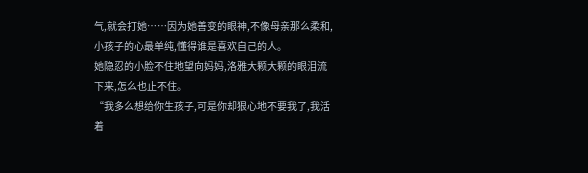气,就会打她……因为她善变的眼神,不像母亲那么柔和,小孩子的心最单纯,懂得谁是喜欢自己的人。
她隐忍的小脸不住地望向妈妈,洛雅大颗大颗的眼泪流下来,怎么也止不住。
“我多么想给你生孩子,可是你却狠心地不要我了,我活着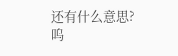还有什么意思?呜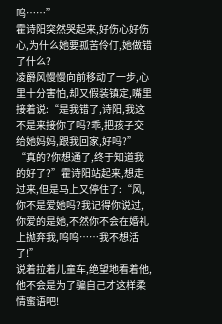呜……”
霍诗阳突然哭起来,好伤心好伤心,为什么她要孤苦伶仃,她做错了什么?
凌爵风慢慢向前移动了一步,心里十分害怕,却又假装镇定,嘴里接着说:“是我错了,诗阳,我这不是来接你了吗?乖,把孩子交给她妈妈,跟我回家,好吗?”
“真的?你想通了,终于知道我的好了?”霍诗阳站起来,想走过来,但是马上又停住了:“风,你不是爱她吗?我记得你说过,你爱的是她,不然你不会在婚礼上抛弃我,呜呜……我不想活了!”
说着拉着儿童车,绝望地看着他,他不会是为了骗自己才这样柔情蜜语吧!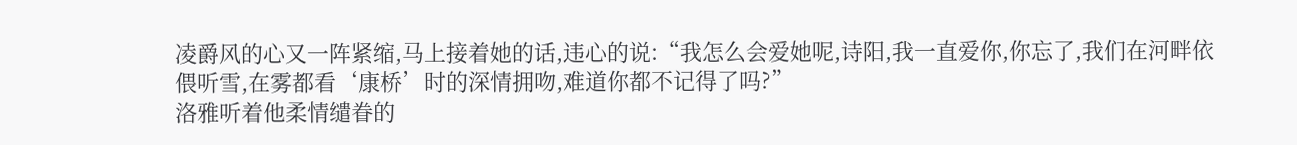凌爵风的心又一阵紧缩,马上接着她的话,违心的说:“我怎么会爱她呢,诗阳,我一直爱你,你忘了,我们在河畔依偎听雪,在雾都看‘康桥’时的深情拥吻,难道你都不记得了吗?”
洛雅听着他柔情缱眷的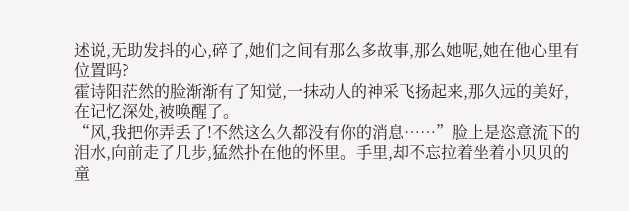述说,无助发抖的心,碎了,她们之间有那么多故事,那么她呢,她在他心里有位置吗?
霍诗阳茫然的脸渐渐有了知觉,一抹动人的神采飞扬起来,那久远的美好,在记忆深处,被唤醒了。
“风,我把你弄丢了!不然这么久都没有你的消息……”脸上是恣意流下的泪水,向前走了几步,猛然扑在他的怀里。手里,却不忘拉着坐着小贝贝的童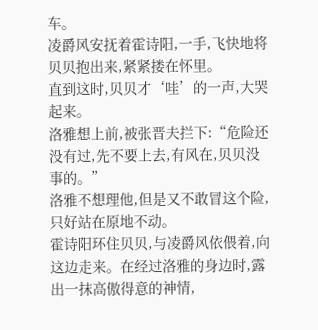车。
凌爵风安抚着霍诗阳,一手,飞快地将贝贝抱出来,紧紧搂在怀里。
直到这时,贝贝才‘哇’的一声,大哭起来。
洛雅想上前,被张晋夫拦下:“危险还没有过,先不要上去,有风在,贝贝没事的。”
洛雅不想理他,但是又不敢冒这个险,只好站在原地不动。
霍诗阳环住贝贝,与凌爵风依偎着,向这边走来。在经过洛雅的身边时,露出一抹高傲得意的神情,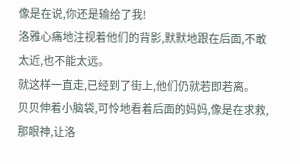像是在说,你还是输给了我!
洛雅心痛地注视着他们的背影,默默地跟在后面,不敢太近,也不能太远。
就这样一直走,已经到了街上,他们仍就若即若离。
贝贝伸着小脑袋,可怜地看着后面的妈妈,像是在求救,那眼神,让洛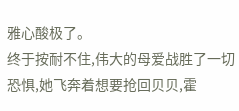雅心酸极了。
终于按耐不住,伟大的母爱战胜了一切恐惧,她飞奔着想要抢回贝贝,霍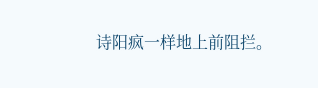诗阳疯一样地上前阻拦。